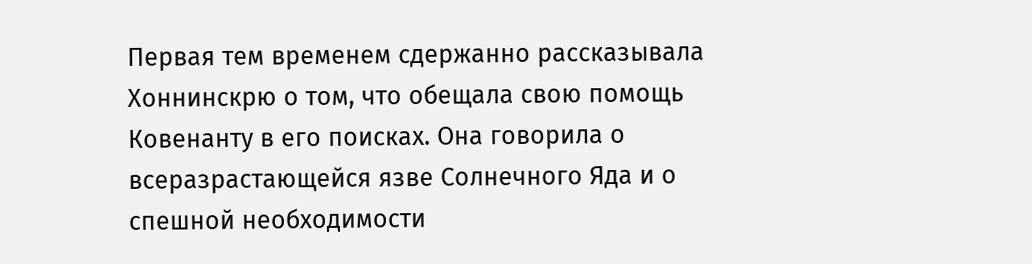Первая тем временем сдержанно рассказывала Хоннинскрю о том, что обещала свою помощь Ковенанту в его поисках. Она говорила о всеразрастающейся язве Солнечного Яда и о спешной необходимости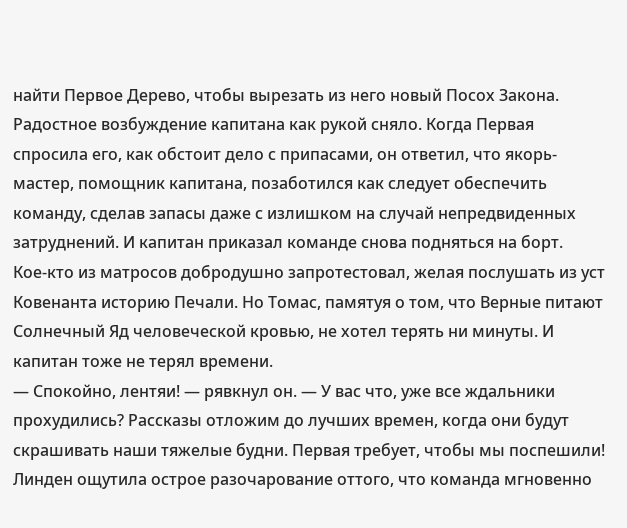найти Первое Дерево, чтобы вырезать из него новый Посох Закона. Радостное возбуждение капитана как рукой сняло. Когда Первая спросила его, как обстоит дело с припасами, он ответил, что якорь-мастер, помощник капитана, позаботился как следует обеспечить команду, сделав запасы даже с излишком на случай непредвиденных затруднений. И капитан приказал команде снова подняться на борт.
Кое-кто из матросов добродушно запротестовал, желая послушать из уст Ковенанта историю Печали. Но Томас, памятуя о том, что Верные питают Солнечный Яд человеческой кровью, не хотел терять ни минуты. И капитан тоже не терял времени.
— Спокойно, лентяи! — рявкнул он. — У вас что, уже все ждальники прохудились? Рассказы отложим до лучших времен, когда они будут скрашивать наши тяжелые будни. Первая требует, чтобы мы поспешили!
Линден ощутила острое разочарование оттого, что команда мгновенно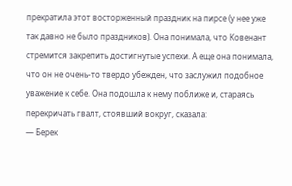прекратила этот восторженный праздник на пирсе (у нее уже так давно не было праздников). Она понимала, что Ковенант стремится закрепить достигнутые успехи. А еще она понимала, что он не очень-то твердо убежден, что заслужил подобное уважение к себе. Она подошла к нему поближе и, стараясь перекричать гвалт, стоявший вокруг, сказала:
— Берек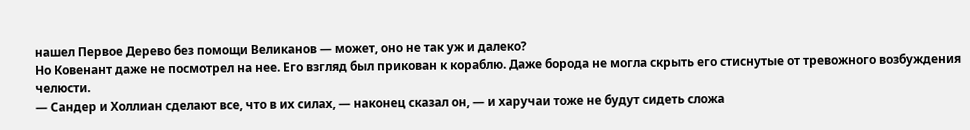нашел Первое Дерево без помощи Великанов — может, оно не так уж и далеко?
Но Ковенант даже не посмотрел на нее. Его взгляд был прикован к кораблю. Даже борода не могла скрыть его стиснутые от тревожного возбуждения челюсти.
— Сандер и Холлиан сделают все, что в их силах, — наконец сказал он, — и харучаи тоже не будут сидеть сложа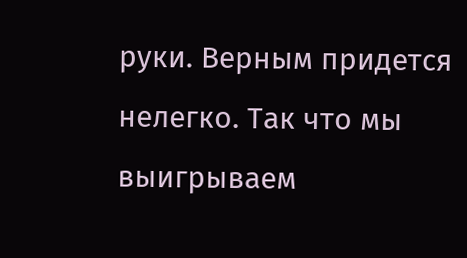руки. Верным придется нелегко. Так что мы выигрываем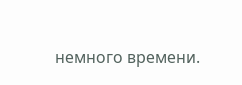немного времени.